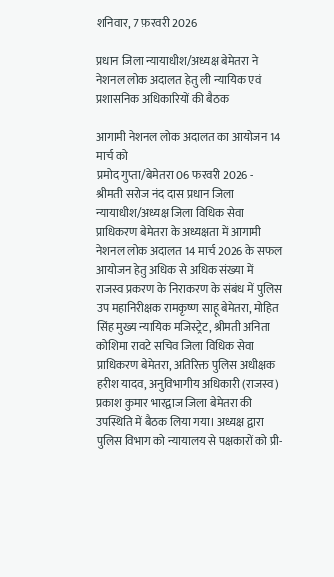शनिवार, 7 फ़रवरी 2026

प्रधान जिला न्यायाधीश/अध्यक्ष बेमेतरा ने नेशनल लोक अदालत हेतु ली न्यायिक एवं प्रशासनिक अधिकारियों की बैठक

आगामी नेशनल लोक अदालत का आयोजन 14 मार्च को
प्रमोद गुप्ता/बेमेतरा 06 फरवरी 2026 - श्रीमती सरोज नंद दास प्रधान जिला न्यायाधीश/अध्यक्ष जिला विधिक सेवा प्राधिकरण बेमेतरा के अध्यक्षता में आगामी नेशनल लोक अदालत 14 मार्च 2026 के सफल आयोजन हेतु अधिक से अधिक संख्या में राजस्व प्रकरण के निराकरण के संबंध में पुलिस उप महानिरीक्षक रामकृष्ण साहू बेमेतरा, मोहित सिंह मुख्य न्यायिक मजिस्ट्रेट, श्रीमती अनिता कोशिमा रावटे सचिव जिला विधिक सेवा प्राधिकरण बेमेतरा, अतिरिक्त पुलिस अधीक्षक हरीश यादव, अनुविभागीय अधिकारी (राजस्व) प्रकाश कुमार भारद्वाज जिला बेमेतरा की उपस्थिति में बैठक लिया गया। अध्यक्ष द्वारा पुलिस विभाग को न्यायालय से पक्षकारों को प्री-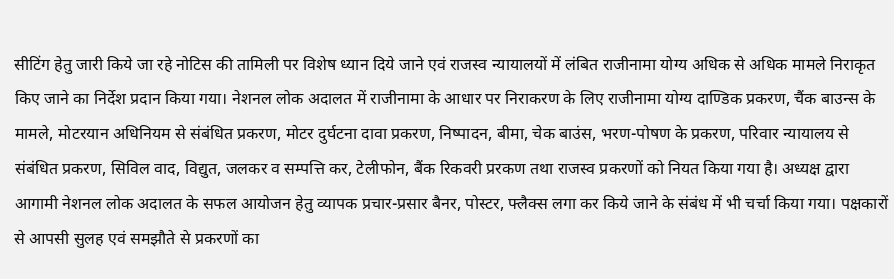सीटिंग हेतु जारी किये जा रहे नोटिस की तामिली पर विशेष ध्यान दिये जाने एवं राजस्व न्यायालयों में लंबित राजीनामा योग्य अधिक से अधिक मामले निराकृत किए जाने का निर्देश प्रदान किया गया। नेशनल लोक अदालत में राजीनामा के आधार पर निराकरण के लिए राजीनामा योग्य दाण्डिक प्रकरण, चैंक बाउन्स के मामले, मोटरयान अधिनियम से संबंधित प्रकरण, मोटर दुर्घटना दावा प्रकरण, निष्पादन, बीमा, चेक बाउंस, भरण-पोषण के प्रकरण, परिवार न्यायालय से संबंधित प्रकरण, सिविल वाद, विद्युत, जलकर व सम्पत्ति कर, टेलीफोन, बैंक रिकवरी प्ररकण तथा राजस्व प्रकरणों को नियत किया गया है। अध्यक्ष द्वारा आगामी नेशनल लोक अदालत के सफल आयोजन हेतु व्यापक प्रचार-प्रसार बैनर, पोस्टर, फ्लैक्स लगा कर किये जाने के संबंध में भी चर्चा किया गया। पक्षकारों से आपसी सुलह एवं समझौते से प्रकरणों का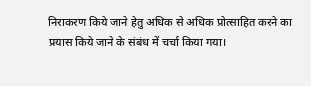निराकरण किये जाने हेतु अधिक से अधिक प्रोत्साहित करने का प्रयास किये जाने के संबंध में चर्चा किया गया।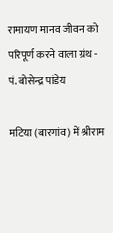रामायण मानव जीवन को परिपूर्ण करने वाला ग्रंथ - पं. बोसेन्द्र पांडेय

मटिया (बारगांव) में श्रीराम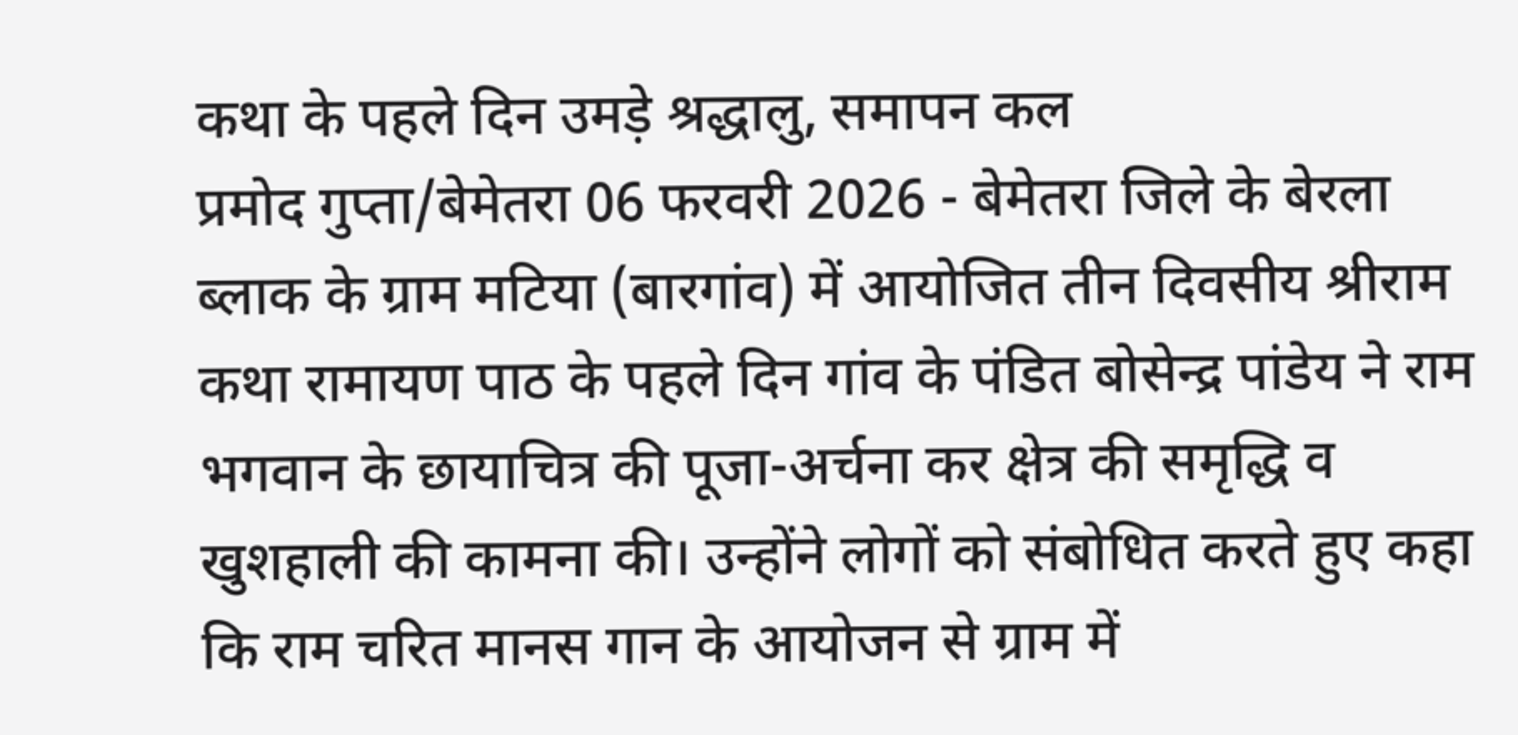कथा के पहले दिन उमड़े श्रद्धालु, समापन कल
प्रमोद गुप्ता/बेमेतरा 06 फरवरी 2026 - बेमेतरा जिले के बेरला ब्लाक के ग्राम मटिया (बारगांव) में आयोजित तीन दिवसीय श्रीराम कथा रामायण पाठ के पहले दिन गांव के पंडित बोसेन्द्र पांडेय ने राम भगवान के छायाचित्र की पूजा-अर्चना कर क्षेत्र की समृद्धि व खुशहाली की कामना की। उन्होंने लोगों को संबोधित करते हुए कहा कि राम चरित मानस गान के आयोजन से ग्राम में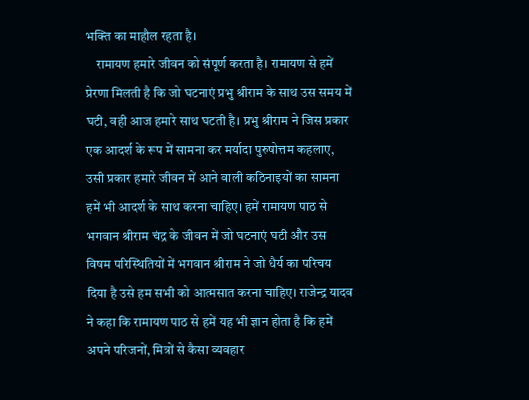भक्ति का माहौल रहता है।
    रामायण हमारे जीवन को संपूर्ण करता है। रामायण से हमें प्रेरणा मिलती है कि जो घटनाएं प्रभु श्रीराम के साथ उस समय में घटी, वही आज हमारे साथ घटती है। प्रभु श्रीराम ने जिस प्रकार एक आदर्श के रूप में सामना कर मर्यादा पुरुषोत्तम कहलाए, उसी प्रकार हमारे जीवन में आने वाली कठिनाइयों का सामना हमें भी आदर्श के साथ करना चाहिए। हमें रामायण पाठ से भगवान श्रीराम चंद्र के जीवन में जो घटनाएं घटी और उस विषम परिस्थितियों में भगवान श्रीराम ने जो धैर्य का परिचय दिया है उसे हम सभी को आत्मसात करना चाहिए। राजेन्द्र यादव ने कहा कि रामायण पाठ से हमें यह भी ज्ञान होता है कि हमें अपने परिजनों, मित्रों से कैसा व्यवहार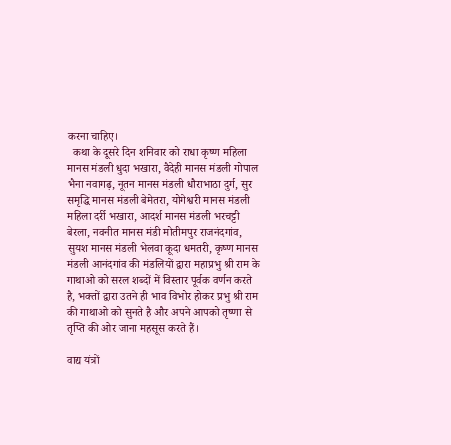करना चाहिए।
  कथा के दूसरे दिन शनिवार को राधा कृष्ण महिला मानस मंडली धुदा भखारा, वैदेही मानस मंडली गोपाल भैना नवागढ़, नूतन मानस मंडली धौराभाठा दुर्ग, सुर समृद्धि मानस मंडली बेमेतरा, योगेश्वरी मानस मंडली महिला दर्री भखारा, आदर्श मानस मंडली भरचट्टी बेरला, नवनीत मानस मंडी मोतीमपुर राजनंदगांव, सुयश मानस मंडली भेलवा कूदा धमतरी, कृष्ण मानस मंडली आनंदगांव की मंडलियों द्वारा महाप्रभु श्री राम के गाथाओ को सरल शब्दों में विस्तार पूर्वक वर्णन करते है, भक्तों द्वारा उतने ही भाव विभोर होकर प्रभु श्री राम की गाथाओ को सुनते है और अपने आपको तृष्णा से तृप्ति की ओर जाना महसूस करते हैं।

वाद्य यंत्रों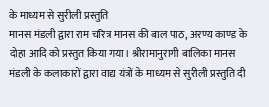के माध्यम से सुरीली प्रस्तुति
मानस मंडली द्वारा राम चरित्र मानस की बाल पाठ, अरण्य काण्ड के दोहा आदि को प्रस्तुत किया गया। श्रीरामानुरागी बालिका मानस मंडली के कलाकारों द्वारा वाद्य यंत्रों के माध्यम से सुरीली प्रस्तुति दी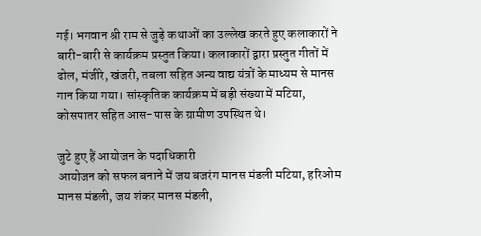गई। भगवान श्री राम से जुड़े कथाओं का उल्लेख करते हुए कलाकारों ने बारी-बारी से कार्यक्रम प्रस्तुत किया। कलाकारों द्वारा प्रस्तुत गीतों में ढोल, मंजीरे, खंजरी, तबला सहित अन्य वाद्य यंत्रों के माध्यम से मानस गान किया गया। सांस्कृतिक कार्यक्रम में बड़ी संख्या में मटिया, कोसपातर सहित आस-पास के ग्रामीण उपस्थित थे।

जुटे हुए हैं आयोजन के पदाधिकारी
आयोजन को सफल बनाने में जय बजरंग मानस मंडली मटिया, हरिओम मानस मंडली, जय शंकर मानस मंडली,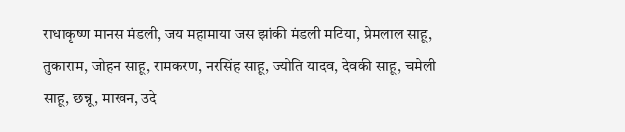राधाकृष्ण मानस मंडली, जय महामाया जस झांकी मंडली मटिया, प्रेमलाल साहू, तुकाराम, जोहन साहू, रामकरण, नरसिंह साहू, ज्योति यादव, देवकी साहू, चमेली साहू, छन्नू, माखन, उदे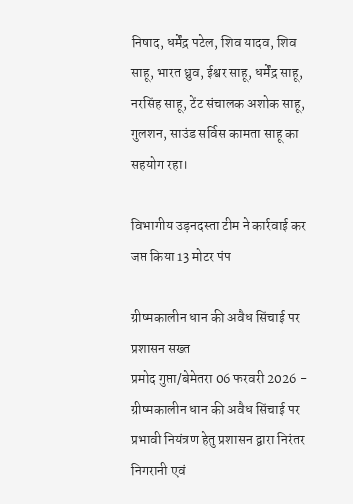निषाद, धर्मेंद्र पटेल, शिव यादव, शिव साहू, भारत ध्रुव, ईश्वर साहू, धर्मेंद्र साहू, नरसिंह साहू, टेंट संचालक अशोक साहू, गुलशन, साउंड सर्विस कामता साहू का सहयोग रहा।

विभागीय उड़नदस्ता टीम ने कार्रवाई कर जप्त किया 13 मोटर पंप

ग्रीष्मकालीन धान की अवैध सिंचाई पर प्रशासन सख्त
प्रमोद गुप्ता/बेमेतरा 06 फरवरी 2026 - ग्रीष्मकालीन धान की अवैध सिंचाई पर प्रभावी नियंत्रण हेतु प्रशासन द्वारा निरंतर निगरानी एवं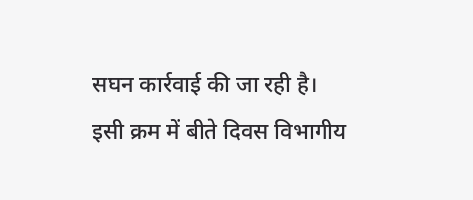सघन कार्रवाई की जा रही है। इसी क्रम में बीते दिवस विभागीय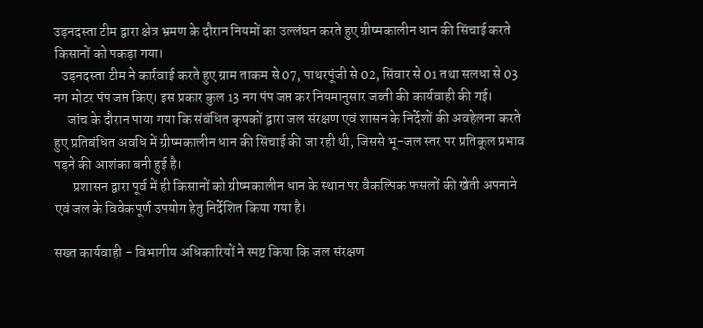उड़नदस्ता टीम द्वारा क्षेत्र भ्रमण के दौरान नियमों का उल्लंघन करते हुए ग्रीष्मकालीन धान की सिंचाई करते किसानों को पकड़ा गया।
   उड़नदस्ता टीम ने कार्रवाई करते हुए ग्राम ताकम से 07, पाथरपूंजी से 02, सिंवार से 01 तथा सलधा से 03 नग मोटर पंप जप्त किए। इस प्रकार कुल 13 नग पंप जप्त कर नियमानुसार जब्ती की कार्यवाही की गई।
     जांच के दौरान पाया गया कि संबंधित कृषकों द्वारा जल संरक्षण एवं शासन के निर्देशों की अवहेलना करते हुए प्रतिबंधित अवधि में ग्रीष्मकालीन धान की सिंचाई की जा रही थी, जिससे भू-जल स्तर पर प्रतिकूल प्रभाव पड़ने की आशंका बनी हुई है।
       प्रशासन द्वारा पूर्व में ही किसानों को ग्रीष्मकालीन धान के स्थान पर वैकल्पिक फसलों की खेती अपनाने एवं जल के विवेकपूर्ण उपयोग हेतु निर्देशित किया गया है।

सख्त कार्यवाही - विभागीय अधिकारियों ने स्पष्ट किया कि जल संरक्षण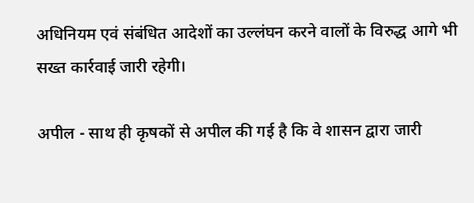अधिनियम एवं संबंधित आदेशों का उल्लंघन करने वालों के विरुद्ध आगे भी सख्त कार्रवाई जारी रहेगी।

अपील - साथ ही कृषकों से अपील की गई है कि वे शासन द्वारा जारी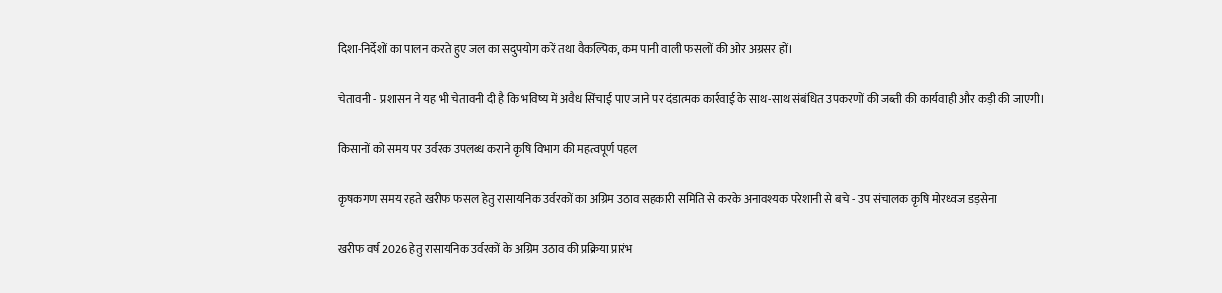दिशा-निर्देशों का पालन करते हुए जल का सदुपयोग करें तथा वैकल्पिक, कम पानी वाली फसलों की ओर अग्रसर हों।

चेतावनी - प्रशासन ने यह भी चेतावनी दी है कि भविष्य में अवैध सिंचाई पाए जाने पर दंडात्मक कार्रवाई के साथ-साथ संबंधित उपकरणों की जब्ती की कार्यवाही और कड़ी की जाएगी।

किसानों को समय पर उर्वरक उपलब्ध कराने कृषि विभाग की महत्वपूर्ण पहल

कृषकगण समय रहते खरीफ फसल हेतु रासायनिक उर्वरकों का अग्रिम उठाव सहकारी समिति से करके अनावश्यक परेशानी से बचे - उप संचालक कृषि मोरध्वज डड़सेना

खरीफ वर्ष 2026 हेतु रासायनिक उर्वरकों के अग्रिम उठाव की प्रक्रिया प्रारंभ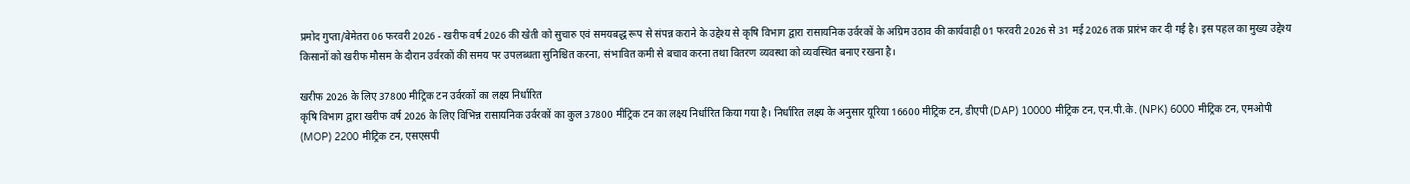प्रमोद गुप्ता/बेमेतरा 06 फरवरी 2026 - खरीफ वर्ष 2026 की खेती को सुचारु एवं समयबद्ध रूप से संपन्न कराने के उद्देश्य से कृषि विभाग द्वारा रासायनिक उर्वरकों के अग्रिम उठाव की कार्यवाही 01 फरवरी 2026 से 31 मई 2026 तक प्रारंभ कर दी गई है। इस पहल का मुख्य उद्देश्य किसानों को खरीफ मौसम के दौरान उर्वरकों की समय पर उपलब्धता सुनिश्चित करना, संभावित कमी से बचाव करना तथा वितरण व्यवस्था को व्यवस्थित बनाए रखना है।

खरीफ 2026 के लिए 37800 मीट्रिक टन उर्वरकों का लक्ष्य निर्धारित
कृषि विभाग द्वारा खरीफ वर्ष 2026 के लिए विभिन्न रासायनिक उर्वरकों का कुल 37800 मीट्रिक टन का लक्ष्य निर्धारित किया गया है। निर्धारित लक्ष्य के अनुसार यूरिया 16600 मीट्रिक टन, डीएपी (DAP) 10000 मीट्रिक टन, एन.पी.के. (NPK) 6000 मीट्रिक टन, एमओपी (MOP) 2200 मीट्रिक टन, एसएसपी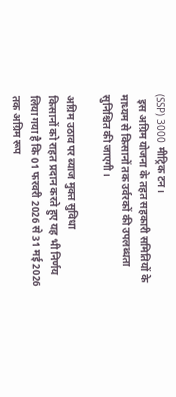(SSP) 3000 मीट्रिक टन।
  इस अग्रिम योजना के तहत सहकारी समितियों के माध्यम से किसानों तक उर्वरकों की उपलब्धता सुनिश्चित की जाएगी।

अग्रिम उठाव पर ब्याज मुक्त सुविधा
किसानों को राहत प्रदान करते हुए यह भी निर्णय लिया गया है कि 01 फरवरी 2026 से 31 मई 2026 तक अग्रिम रूप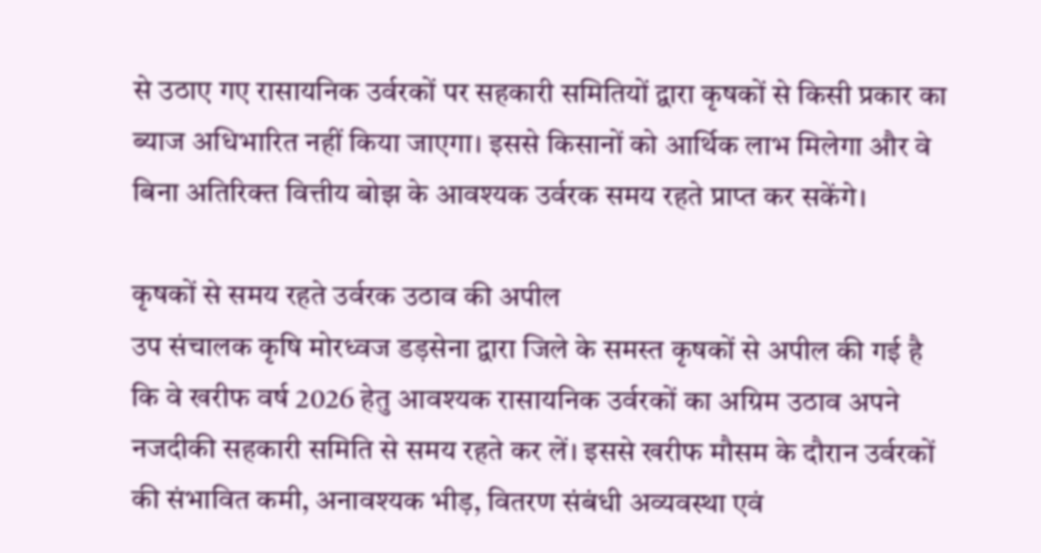से उठाए गए रासायनिक उर्वरकों पर सहकारी समितियों द्वारा कृषकों से किसी प्रकार का ब्याज अधिभारित नहीं किया जाएगा। इससे किसानों को आर्थिक लाभ मिलेगा और वे बिना अतिरिक्त वित्तीय बोझ के आवश्यक उर्वरक समय रहते प्राप्त कर सकेंगे।

कृषकों से समय रहते उर्वरक उठाव की अपील
उप संचालक कृषि मोरध्वज डड़सेना द्वारा जिले के समस्त कृषकों से अपील की गई है कि वे खरीफ वर्ष 2026 हेतु आवश्यक रासायनिक उर्वरकों का अग्रिम उठाव अपने नजदीकी सहकारी समिति से समय रहते कर लें। इससे खरीफ मौसम के दौरान उर्वरकों की संभावित कमी, अनावश्यक भीड़, वितरण संबंधी अव्यवस्था एवं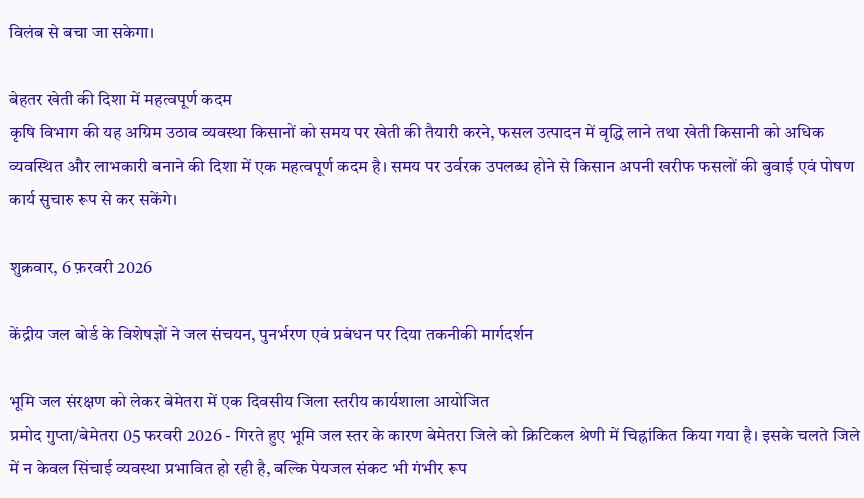विलंब से बचा जा सकेगा।

बेहतर खेती की दिशा में महत्वपूर्ण कदम
कृषि विभाग की यह अग्रिम उठाव व्यवस्था किसानों को समय पर खेती की तैयारी करने, फसल उत्पादन में वृद्धि लाने तथा खेती किसानी को अधिक व्यवस्थित और लाभकारी बनाने की दिशा में एक महत्वपूर्ण कदम है। समय पर उर्वरक उपलब्ध होने से किसान अपनी खरीफ फसलों की बुवाई एवं पोषण कार्य सुचारु रूप से कर सकेंगे।

शुक्रवार, 6 फ़रवरी 2026

केंद्रीय जल बोर्ड के विशेषज्ञों ने जल संचयन, पुनर्भरण एवं प्रबंधन पर दिया तकनीकी मार्गदर्शन

भूमि जल संरक्षण को लेकर बेमेतरा में एक दिवसीय जिला स्तरीय कार्यशाला आयोजित
प्रमोद गुप्ता/बेमेतरा 05 फरवरी 2026 - गिरते हुए भूमि जल स्तर के कारण बेमेतरा जिले को क्रिटिकल श्रेणी में चिह्नांकित किया गया है। इसके चलते जिले में न केवल सिंचाई व्यवस्था प्रभावित हो रही है, बल्कि पेयजल संकट भी गंभीर रूप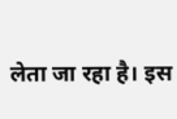लेता जा रहा है। इस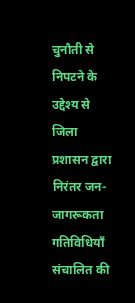चुनौती से निपटने के उद्देश्य से जिला प्रशासन द्वारा निरंतर जन-जागरूकता गतिविधियाँ संचालित की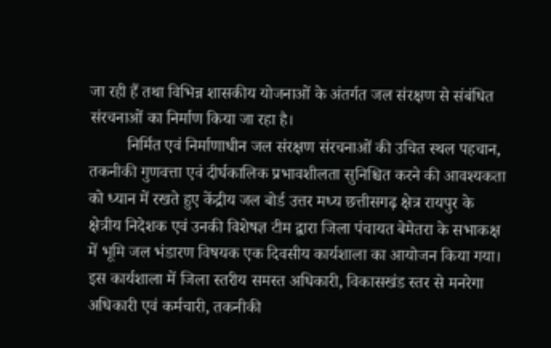जा रही हैं तथा विभिन्न शासकीय योजनाओं के अंतर्गत जल संरक्षण से संबंधित संरचनाओं का निर्माण किया जा रहा है।
         निर्मित एवं निर्माणाधीन जल संरक्षण संरचनाओं की उचित स्थल पहचान, तकनीकी गुणवत्ता एवं दीर्घकालिक प्रभावशीलता सुनिश्चित करने की आवश्यकता को ध्यान में रखते हुए केंद्रीय जल बोर्ड उत्तर मध्य छत्तीसगढ़ क्षेत्र रायपुर के क्षेत्रीय निदेशक एवं उनकी विशेषज्ञ टीम द्वारा जिला पंचायत बेमेतरा के सभाकक्ष में भूमि जल भंडारण विषयक एक दिवसीय कार्यशाला का आयोजन किया गया। इस कार्यशाला में जिला स्तरीय समस्त अधिकारी, विकासखंड स्तर से मनरेगा अधिकारी एवं कर्मचारी, तकनीकी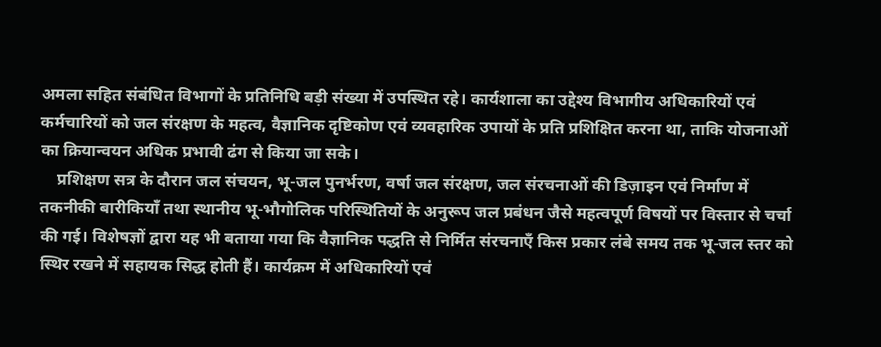अमला सहित संबंधित विभागों के प्रतिनिधि बड़ी संख्या में उपस्थित रहे। कार्यशाला का उद्देश्य विभागीय अधिकारियों एवं कर्मचारियों को जल संरक्षण के महत्व, वैज्ञानिक दृष्टिकोण एवं व्यवहारिक उपायों के प्रति प्रशिक्षित करना था, ताकि योजनाओं का क्रियान्वयन अधिक प्रभावी ढंग से किया जा सके।
    प्रशिक्षण सत्र के दौरान जल संचयन, भू-जल पुनर्भरण, वर्षा जल संरक्षण, जल संरचनाओं की डिज़ाइन एवं निर्माण में तकनीकी बारीकियाँ तथा स्थानीय भू-भौगोलिक परिस्थितियों के अनुरूप जल प्रबंधन जैसे महत्वपूर्ण विषयों पर विस्तार से चर्चा की गई। विशेषज्ञों द्वारा यह भी बताया गया कि वैज्ञानिक पद्धति से निर्मित संरचनाएँ किस प्रकार लंबे समय तक भू-जल स्तर को स्थिर रखने में सहायक सिद्ध होती हैं। कार्यक्रम में अधिकारियों एवं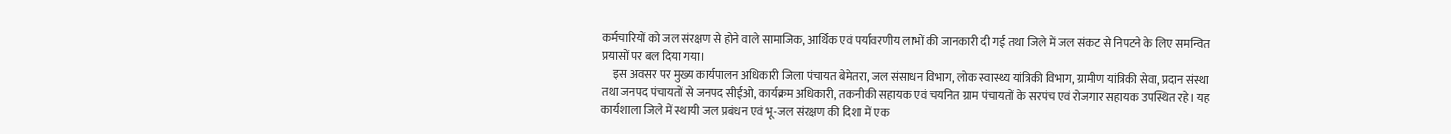कर्मचारियों को जल संरक्षण से होने वाले सामाजिक, आर्थिक एवं पर्यावरणीय लाभों की जानकारी दी गई तथा जिले में जल संकट से निपटने के लिए समन्वित प्रयासों पर बल दिया गया।
     इस अवसर पर मुख्य कार्यपालन अधिकारी जिला पंचायत बेमेतरा, जल संसाधन विभाग, लोक स्वास्थ्य यांत्रिकी विभाग, ग्रामीण यांत्रिकी सेवा, प्रदान संस्था तथा जनपद पंचायतों से जनपद सीईओ, कार्यक्रम अधिकारी, तकनीकी सहायक एवं चयनित ग्राम पंचायतों के सरपंच एवं रोजगार सहायक उपस्थित रहे। यह कार्यशाला जिले में स्थायी जल प्रबंधन एवं भू-जल संरक्षण की दिशा में एक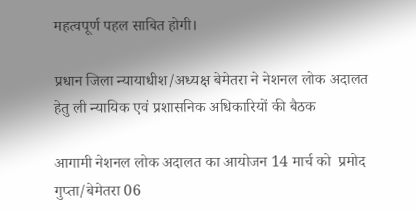महत्वपूर्ण पहल साबित होगी।

प्रधान जिला न्यायाधीश/अध्यक्ष बेमेतरा ने नेशनल लोक अदालत हेतु ली न्यायिक एवं प्रशासनिक अधिकारियों की बैठक

आगामी नेशनल लोक अदालत का आयोजन 14 मार्च को  प्रमोद गुप्ता/बेमेतरा 06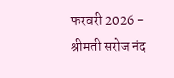फरवरी 2026 - श्रीमती सरोज नंद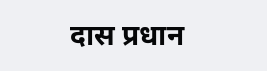दास प्रधान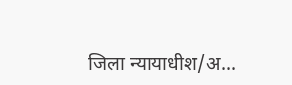जिला न्यायाधीश/अ...